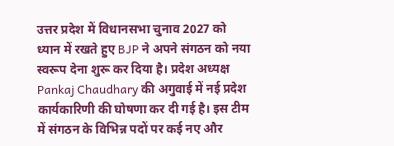उत्तर प्रदेश में विधानसभा चुनाव 2027 को ध्यान में रखते हुए BJP ने अपने संगठन को नया स्वरूप देना शुरू कर दिया है। प्रदेश अध्यक्ष Pankaj Chaudhary की अगुवाई में नई प्रदेश कार्यकारिणी की घोषणा कर दी गई है। इस टीम में संगठन के विभिन्न पदों पर कई नए और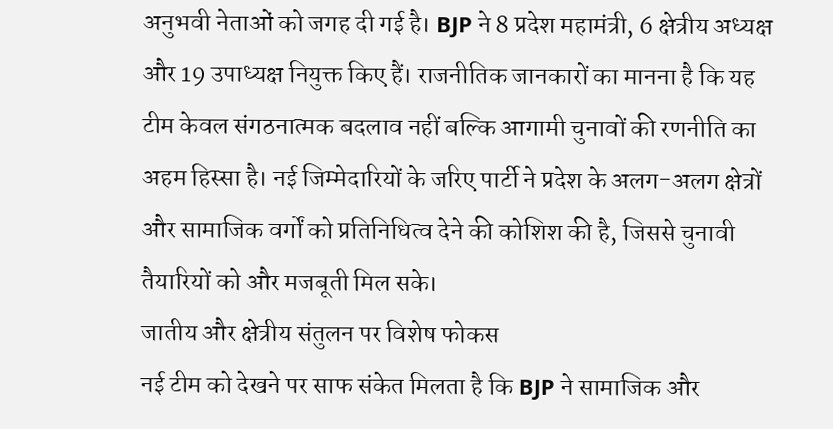अनुभवी नेताओं को जगह दी गई है। BJP ने 8 प्रदेश महामंत्री, 6 क्षेत्रीय अध्यक्ष और 19 उपाध्यक्ष नियुक्त किए हैं। राजनीतिक जानकारों का मानना है कि यह टीम केवल संगठनात्मक बदलाव नहीं बल्कि आगामी चुनावों की रणनीति का अहम हिस्सा है। नई जिम्मेदारियों के जरिए पार्टी ने प्रदेश के अलग-अलग क्षेत्रों और सामाजिक वर्गों को प्रतिनिधित्व देने की कोशिश की है, जिससे चुनावी तैयारियों को और मजबूती मिल सके।
जातीय और क्षेत्रीय संतुलन पर विशेष फोकस
नई टीम को देखने पर साफ संकेत मिलता है कि BJP ने सामाजिक और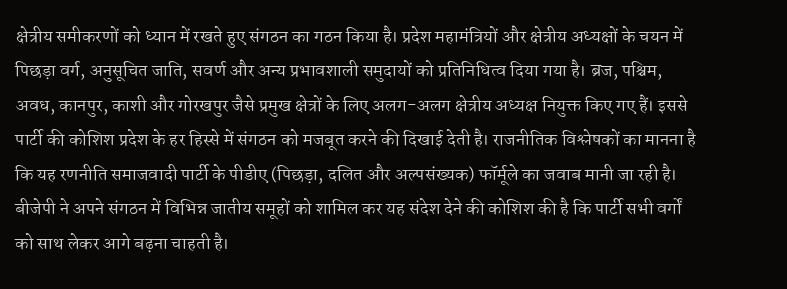क्षेत्रीय समीकरणों को ध्यान में रखते हुए संगठन का गठन किया है। प्रदेश महामंत्रियों और क्षेत्रीय अध्यक्षों के चयन में पिछड़ा वर्ग, अनुसूचित जाति, सवर्ण और अन्य प्रभावशाली समुदायों को प्रतिनिधित्व दिया गया है। ब्रज, पश्चिम, अवध, कानपुर, काशी और गोरखपुर जैसे प्रमुख क्षेत्रों के लिए अलग-अलग क्षेत्रीय अध्यक्ष नियुक्त किए गए हैं। इससे पार्टी की कोशिश प्रदेश के हर हिस्से में संगठन को मजबूत करने की दिखाई देती है। राजनीतिक विश्लेषकों का मानना है कि यह रणनीति समाजवादी पार्टी के पीडीए (पिछड़ा, दलित और अल्पसंख्यक) फॉर्मूले का जवाब मानी जा रही है। बीजेपी ने अपने संगठन में विभिन्न जातीय समूहों को शामिल कर यह संदेश देने की कोशिश की है कि पार्टी सभी वर्गों को साथ लेकर आगे बढ़ना चाहती है।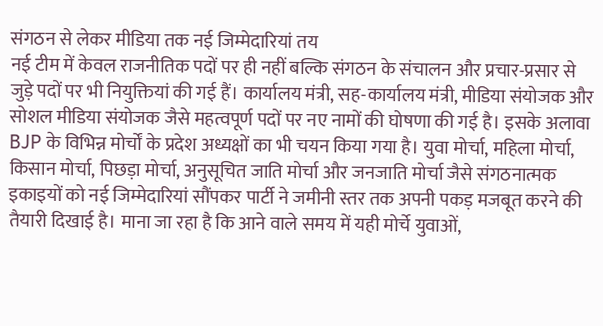संगठन से लेकर मीडिया तक नई जिम्मेदारियां तय
नई टीम में केवल राजनीतिक पदों पर ही नहीं बल्कि संगठन के संचालन और प्रचार-प्रसार से जुड़े पदों पर भी नियुक्तियां की गई हैं। कार्यालय मंत्री, सह-कार्यालय मंत्री, मीडिया संयोजक और सोशल मीडिया संयोजक जैसे महत्वपूर्ण पदों पर नए नामों की घोषणा की गई है। इसके अलावा BJP के विभिन्न मोर्चों के प्रदेश अध्यक्षों का भी चयन किया गया है। युवा मोर्चा, महिला मोर्चा, किसान मोर्चा, पिछड़ा मोर्चा, अनुसूचित जाति मोर्चा और जनजाति मोर्चा जैसे संगठनात्मक इकाइयों को नई जिम्मेदारियां सौंपकर पार्टी ने जमीनी स्तर तक अपनी पकड़ मजबूत करने की तैयारी दिखाई है। माना जा रहा है कि आने वाले समय में यही मोर्चे युवाओं,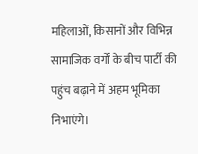महिलाओं, किसानों और विभिन्न सामाजिक वर्गों के बीच पार्टी की पहुंच बढ़ाने में अहम भूमिका निभाएंगे।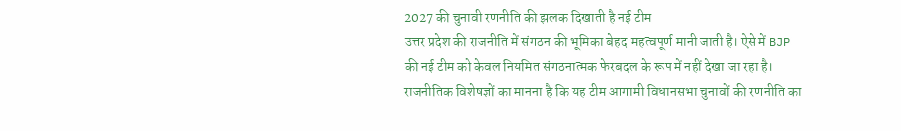2027 की चुनावी रणनीति की झलक दिखाती है नई टीम
उत्तर प्रदेश की राजनीति में संगठन की भूमिका बेहद महत्वपूर्ण मानी जाती है। ऐसे में BJP की नई टीम को केवल नियमित संगठनात्मक फेरबदल के रूप में नहीं देखा जा रहा है। राजनीतिक विशेषज्ञों का मानना है कि यह टीम आगामी विधानसभा चुनावों की रणनीति का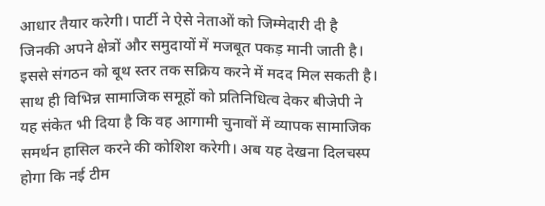आधार तैयार करेगी। पार्टी ने ऐसे नेताओं को जिम्मेदारी दी है जिनकी अपने क्षेत्रों और समुदायों में मजबूत पकड़ मानी जाती है। इससे संगठन को बूथ स्तर तक सक्रिय करने में मदद मिल सकती है। साथ ही विभिन्न सामाजिक समूहों को प्रतिनिधित्व देकर बीजेपी ने यह संकेत भी दिया है कि वह आगामी चुनावों में व्यापक सामाजिक समर्थन हासिल करने की कोशिश करेगी। अब यह देखना दिलचस्प होगा कि नई टीम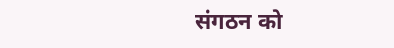संगठन को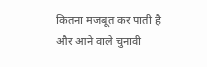कितना मजबूत कर पाती है और आने वाले चुनावी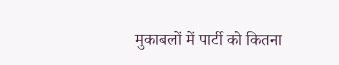मुकाबलों में पार्टी को कितना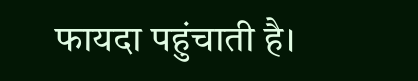फायदा पहुंचाती है।